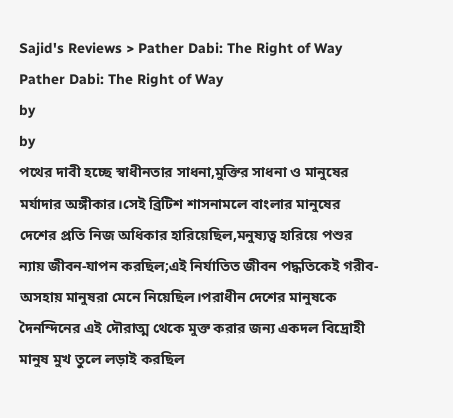Sajid's Reviews > Pather Dabi: The Right of Way
Pather Dabi: The Right of Way
by
by
পথের দাবী হচ্ছে স্বাধীনতার সাধনা,মুক্তির সাধনা ও মানুষের মর্যাদার অঙ্গীকার।সেই ব্রিটিশ শাসনামলে বাংলার মানুষের দেশের প্রতি নিজ অধিকার হারিয়েছিল,মনুষ্যত্ব হারিয়ে পশুর ন্যায় জীবন-যাপন করছিল;এই নির্যাতিত জীবন পদ্ধতিকেই গরীব-অসহায় মানুষরা মেনে নিয়েছিল।পরাধীন দেশের মানুষকে দৈনন্দিনের এই দৌরাত্ম থেকে মুক্ত করার জন্য একদল বিদ্রোহী মানুষ মুখ তুলে লড়াই করছিল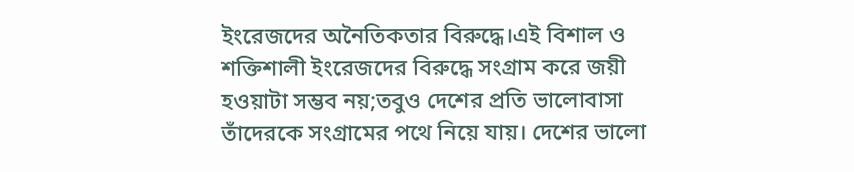ইংরেজদের অনৈতিকতার বিরুদ্ধে।এই বিশাল ও শক্তিশালী ইংরেজদের বিরুদ্ধে সংগ্রাম করে জয়ী হওয়াটা সম্ভব নয়;তবুও দেশের প্রতি ভালোবাসা তাঁদেরকে সংগ্রামের পথে নিয়ে যায়। দেশের ভালো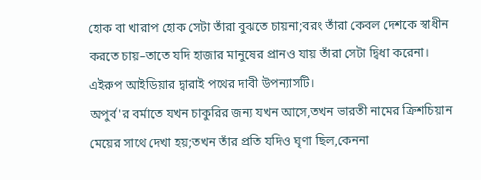হোক বা খারাপ হোক সেটা তাঁরা বুঝতে চায়না;বরং তাঁরা কেবল দেশকে স্বাধীন করতে চায়–তাতে যদি হাজার মানুষের প্রানও যায় তাঁরা সেটা দ্বিধা করেনা।
এইরুপ আইডিয়ার দ্বারাই পথের দাবী উপন্যাসটি।
অপুর্ব'র বর্মাতে যখন চাকুরির জন্য যখন আসে,তখন ভারতী নামের ক্রিশচিয়ান মেয়ের সাথে দেখা হয়;তখন তাঁর প্রতি যদিও ঘৃণা ছিল,কেননা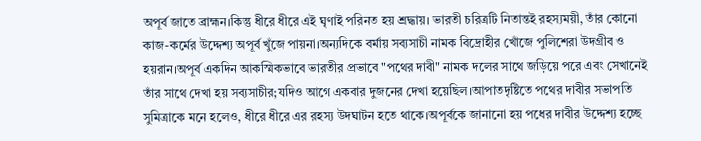অপূর্ব জাতে ব্রাহ্মন।কিন্তু ধীরে ধীরে এই ঘৃণাই পরিনত হয় শ্রদ্ধায়। ভারতী চরিত্রটি নিতান্তই রহস্যময়ী, তাঁর কোনো কাজ-কর্মের উদ্দেশ্য অপূর্ব খুঁজে পায়না।অন্যদিকে বর্মায় সব্যসাচী নামক বিদ্রোহীর খোঁজে পুলিশেরা উদগ্রীব ও হয়রান।অপূর্ব একদিন আকস্মিকভাবে ভারতীর প্রভাবে "পথের দাবী" নামক দলের সাথে জড়িয়ে পরে এবং সেখানেই তাঁর সাথে দেখা হয় সব্যসাচীর;যদিও আগে একবার দুজনের দেখা হয়েছিল।আপাতদৃষ্টিতে পথের দাবীর সভাপতি সুমিত্রাকে মনে হলেও, ধীরে ধীরে এর রহস্য উদঘাটন হতে থাকে।অপূর্বকে জানানো হয় পধের দাবীর উদ্দেশ্য হচ্ছে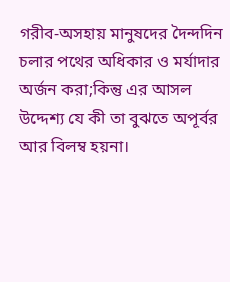গরীব-অসহায় মানুষদের দৈন্দদিন চলার পথের অধিকার ও মর্যাদার অর্জন করা;কিন্তু এর আসল উদ্দেশ্য যে কী তা বুঝতে অপূর্বর আর বিলম্ব হয়না।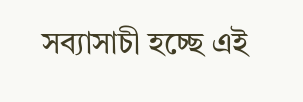সব্যাসাচী হচ্ছে এই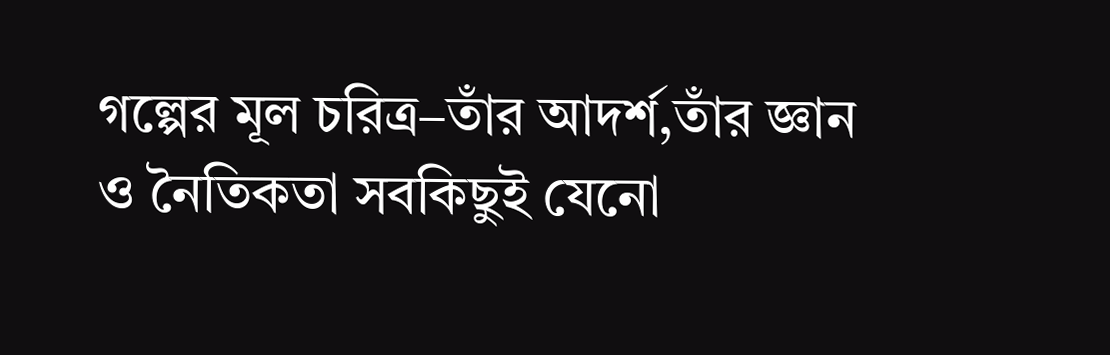গল্পের মূল চরিত্র–তাঁর আদর্শ,তাঁর জ্ঞান ও নৈতিকতা সবকিছুই যেনো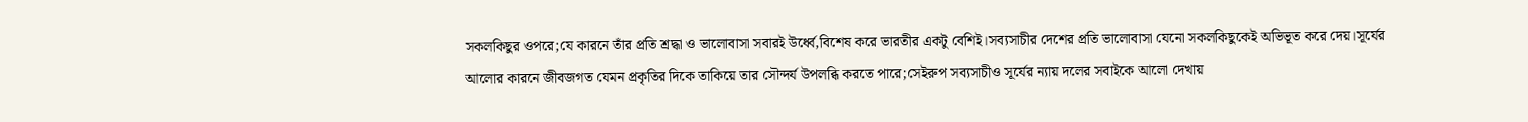সকলকিছুর ওপরে;যে কারনে তাঁর প্রতি শ্রদ্ধা ও ভালোবাসা সবারই উর্ধ্বে,বিশেষ করে ভারতীর একটু বেশিই।সব্যসাচীর দেশের প্রতি ভালোবাসা যেনো সকলকিছুকেই অভিভূত করে দেয়।সূর্যের আলোর কারনে জীবজগত যেমন প্রকৃতির দিকে তাকিয়ে তার সৌন্দর্য উপলব্ধি করতে পারে;সেইরুপ সব্যসাচীও সূর্যের ন্যায় দলের সবাইকে আলো দেখায়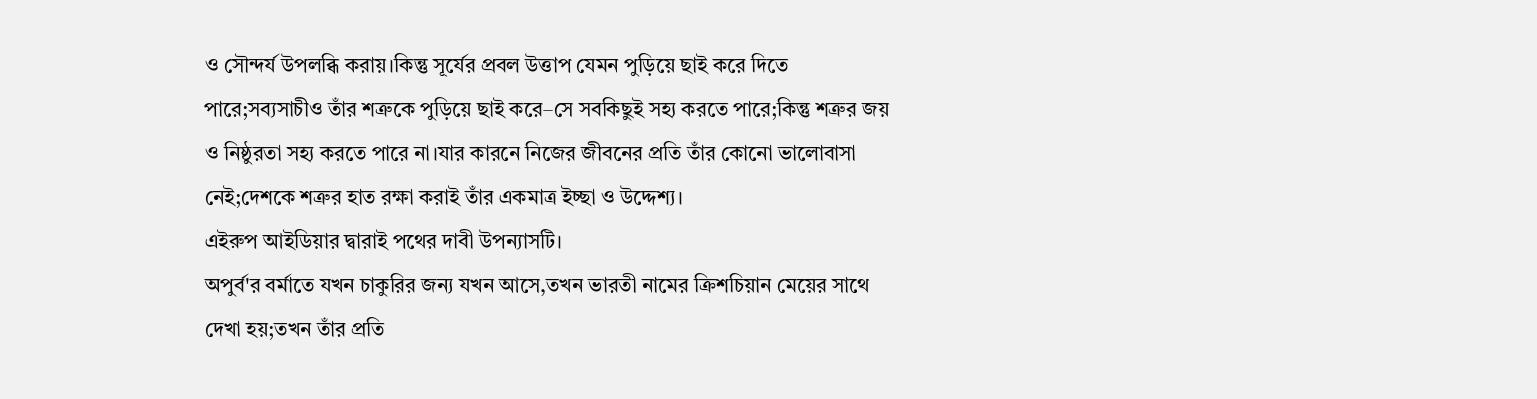ও সৌন্দর্য উপলব্ধি করায়।কিন্তু সূর্যের প্রবল উত্তাপ যেমন পুড়িয়ে ছাই করে দিতে পারে;সব্যসাচীও তাঁর শত্রুকে পুড়িয়ে ছাই করে–সে সবকিছুই সহ্য করতে পারে;কিন্তু শত্রুর জয় ও নিষ্ঠুরতা সহ্য করতে পারে না।যার কারনে নিজের জীবনের প্রতি তাঁর কোনো ভালোবাসা নেই;দেশকে শত্রুর হাত রক্ষা করাই তাঁর একমাত্র ইচ্ছা ও উদ্দেশ্য।
এইরুপ আইডিয়ার দ্বারাই পথের দাবী উপন্যাসটি।
অপুর্ব'র বর্মাতে যখন চাকুরির জন্য যখন আসে,তখন ভারতী নামের ক্রিশচিয়ান মেয়ের সাথে দেখা হয়;তখন তাঁর প্রতি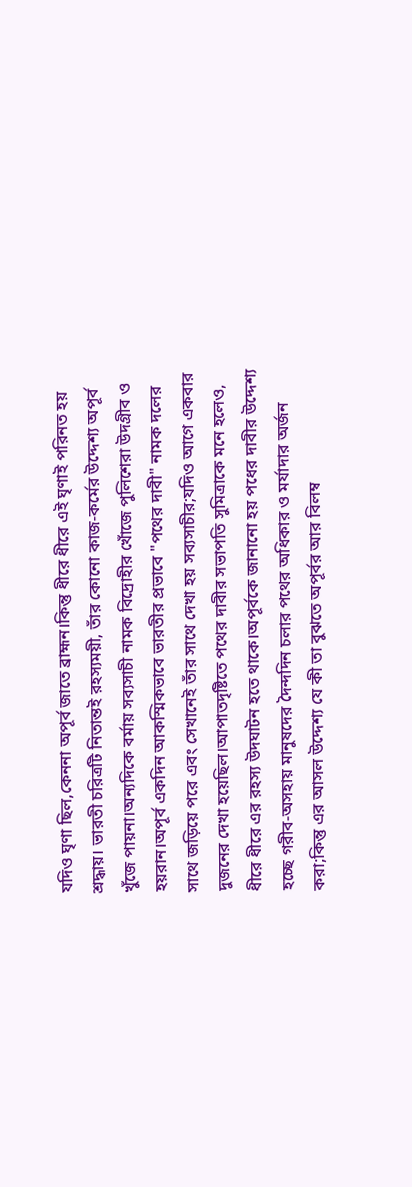যদিও ঘৃণা ছিল,কেননা অপূর্ব জাতে ব্রাহ্মন।কিন্তু ধীরে ধীরে এই ঘৃণাই পরিনত হয় শ্রদ্ধায়। ভারতী চরিত্রটি নিতান্তই রহস্যময়ী, তাঁর কোনো কাজ-কর্মের উদ্দেশ্য অপূর্ব খুঁজে পায়না।অন্যদিকে বর্মায় সব্যসাচী নামক বিদ্রোহীর খোঁজে পুলিশেরা উদগ্রীব ও হয়রান।অপূর্ব একদিন আকস্মিকভাবে ভারতীর প্রভাবে "পথের দাবী" নামক দলের সাথে জড়িয়ে পরে এবং সেখানেই তাঁর সাথে দেখা হয় সব্যসাচীর;যদিও আগে একবার দুজনের দেখা হয়েছিল।আপাতদৃষ্টিতে পথের দাবীর সভাপতি সুমিত্রাকে মনে হলেও, ধীরে ধীরে এর রহস্য উদঘাটন হতে থাকে।অপূর্বকে জানানো হয় পধের দাবীর উদ্দেশ্য হচ্ছে গরীব-অসহায় মানুষদের দৈন্দদিন চলার পথের অধিকার ও মর্যাদার অর্জন করা;কিন্তু এর আসল উদ্দেশ্য যে কী তা বুঝতে অপূর্বর আর বিলম্ব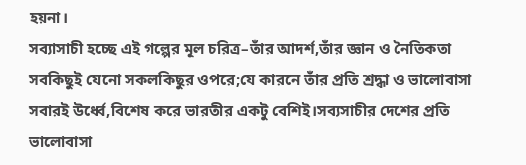হয়না।
সব্যাসাচী হচ্ছে এই গল্পের মূল চরিত্র–তাঁর আদর্শ,তাঁর জ্ঞান ও নৈতিকতা সবকিছুই যেনো সকলকিছুর ওপরে;যে কারনে তাঁর প্রতি শ্রদ্ধা ও ভালোবাসা সবারই উর্ধ্বে,বিশেষ করে ভারতীর একটু বেশিই।সব্যসাচীর দেশের প্রতি ভালোবাসা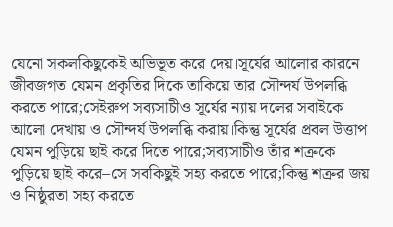যেনো সকলকিছুকেই অভিভূত করে দেয়।সূর্যের আলোর কারনে জীবজগত যেমন প্রকৃতির দিকে তাকিয়ে তার সৌন্দর্য উপলব্ধি করতে পারে;সেইরুপ সব্যসাচীও সূর্যের ন্যায় দলের সবাইকে আলো দেখায় ও সৌন্দর্য উপলব্ধি করায়।কিন্তু সূর্যের প্রবল উত্তাপ যেমন পুড়িয়ে ছাই করে দিতে পারে;সব্যসাচীও তাঁর শত্রুকে পুড়িয়ে ছাই করে–সে সবকিছুই সহ্য করতে পারে;কিন্তু শত্রুর জয় ও নিষ্ঠুরতা সহ্য করতে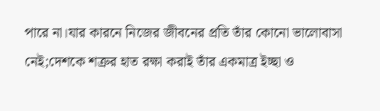পারে না।যার কারনে নিজের জীবনের প্রতি তাঁর কোনো ভালোবাসা নেই;দেশকে শত্রুর হাত রক্ষা করাই তাঁর একমাত্র ইচ্ছা ও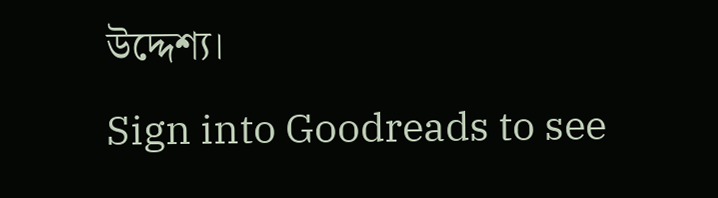উদ্দেশ্য।
Sign into Goodreads to see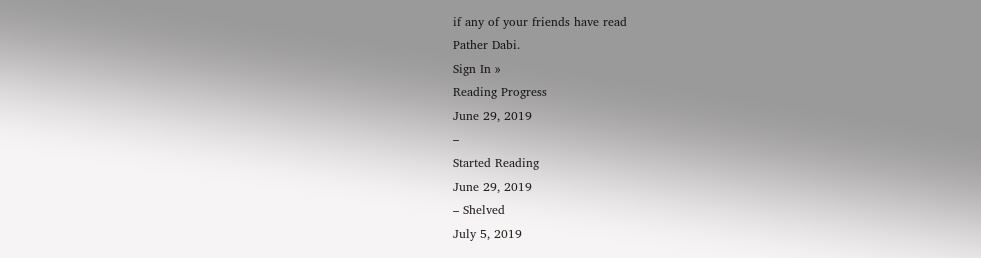if any of your friends have read
Pather Dabi.
Sign In »
Reading Progress
June 29, 2019
–
Started Reading
June 29, 2019
– Shelved
July 5, 2019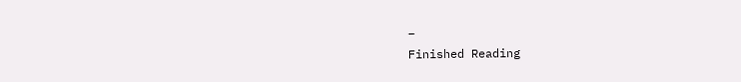–
Finished Reading